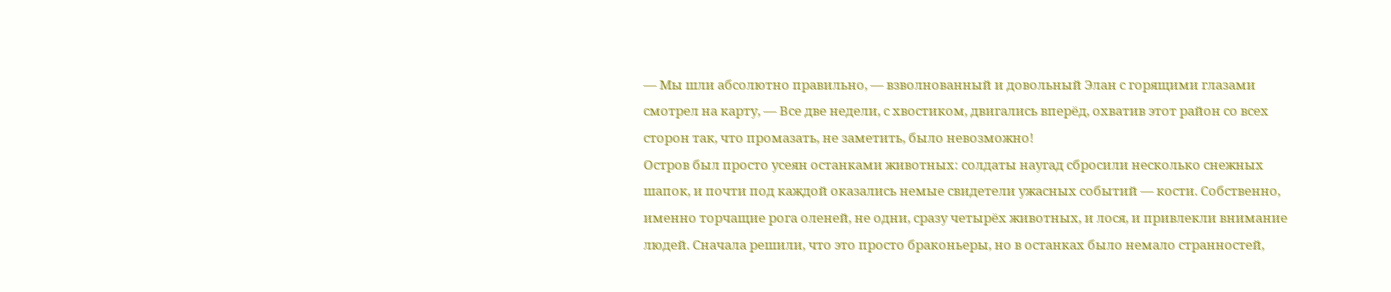— Мы шли абсолютно правильно, — взволнованный и довольный Элан с горящими глазами смотрел на карту, — Все две недели, с хвостиком, двигались вперёд, охватив этот район со всех сторон так, что промазать, не заметить, было невозможно!
Остров был просто усеян останками животных: солдаты наугад сбросили несколько снежных шапок, и почти под каждой оказались немые свидетели ужасных событий — кости. Собственно, именно торчащие рога оленей, не одни, сразу четырёх животных, и лося, и привлекли внимание людей. Сначала решили, что это просто браконьеры, но в останках было немало странностей,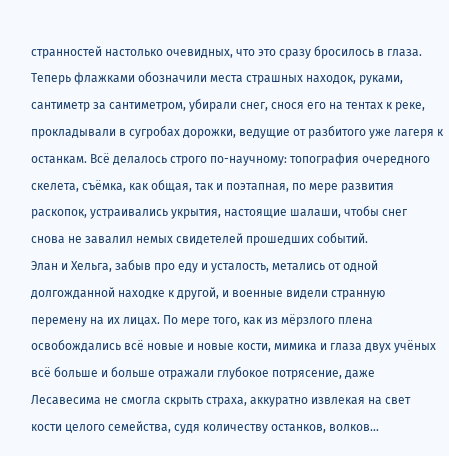странностей настолько очевидных, что это сразу бросилось в глаза.
Теперь флажками обозначили места страшных находок, руками, сантиметр за сантиметром, убирали снег, снося его на тентах к реке, прокладывали в сугробах дорожки, ведущие от разбитого уже лагеря к останкам. Всё делалось строго по-научному: топография очередного скелета, съёмка, как общая, так и поэтапная, по мере развития раскопок, устраивались укрытия, настоящие шалаши, чтобы снег снова не завалил немых свидетелей прошедших событий.
Элан и Хельга, забыв про еду и усталость, метались от одной долгожданной находке к другой, и военные видели странную перемену на их лицах. По мере того, как из мёрзлого плена освобождались всё новые и новые кости, мимика и глаза двух учёных всё больше и больше отражали глубокое потрясение, даже Лесавесима не смогла скрыть страха, аккуратно извлекая на свет кости целого семейства, судя количеству останков, волков…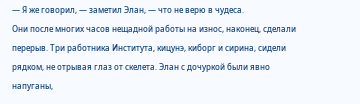— Я же говорил, — заметил Элан, — что не верю в чудеса.
Они после многих часов нещадной работы на износ, наконец, сделали перерыв. Три работника Института, кицунэ, киборг и сирина, сидели рядком, не отрывая глаз от скелета. Элан с дочуркой были явно напуганы,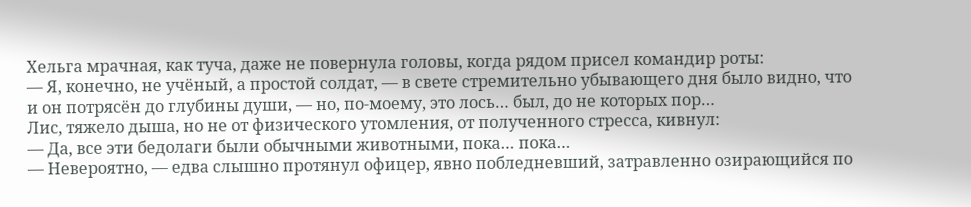Хельга мрачная, как туча, даже не повернула головы, когда рядом присел командир роты:
— Я, конечно, не учёный, а простой солдат, — в свете стремительно убывающего дня было видно, что и он потрясён до глубины души, — но, по-моему, это лось… был, до не которых пор…
Лис, тяжело дыша, но не от физического утомления, от полученного стресса, кивнул:
— Да, все эти бедолаги были обычными животными, пока… пока…
— Невероятно, — едва слышно протянул офицер, явно побледневший, затравленно озирающийся по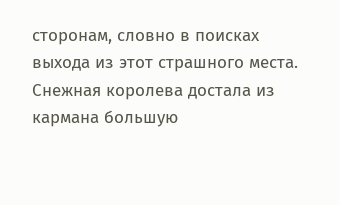сторонам, словно в поисках выхода из этот страшного места.
Снежная королева достала из кармана большую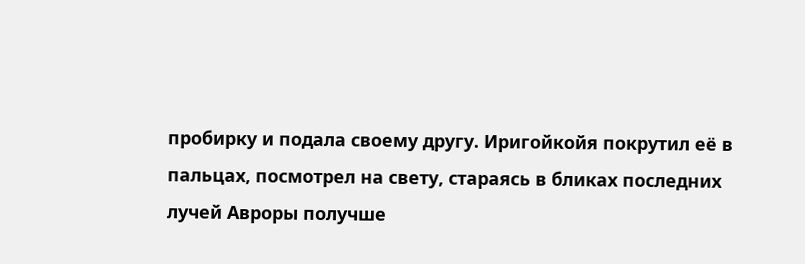пробирку и подала своему другу. Иригойкойя покрутил её в пальцах, посмотрел на свету, стараясь в бликах последних лучей Авроры получше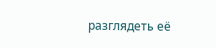разглядеть её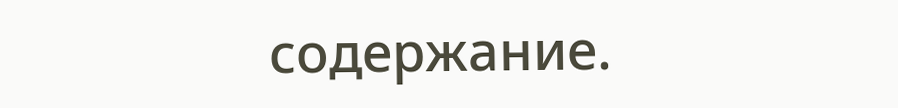содержание.